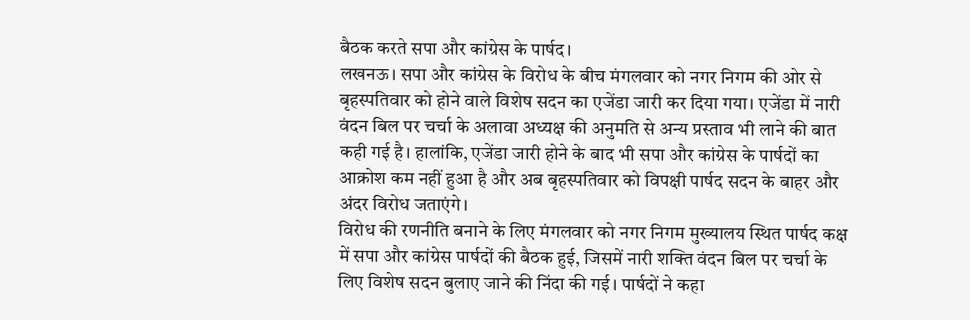बैठक करते सपा और कांग्रेस के पार्षद।
लखनऊ। सपा और कांग्रेस के विरोध के बीच मंगलवार को नगर निगम की ओर से बृहस्पतिवार को होने वाले विशेष सदन का एजेंडा जारी कर दिया गया। एजेंडा में नारी वंदन बिल पर चर्चा के अलावा अध्यक्ष की अनुमति से अन्य प्रस्ताव भी लाने की बात कही गई है। हालांकि, एजेंडा जारी होने के बाद भी सपा और कांग्रेस के पार्षदों का आक्रोश कम नहीं हुआ है और अब बृहस्पतिवार को विपक्षी पार्षद सदन के बाहर और अंदर विरोध जताएंगे।
विरोध की रणनीति बनाने के लिए मंगलवार को नगर निगम मुख्यालय स्थित पार्षद कक्ष में सपा और कांग्रेस पार्षदों की बैठक हुई, जिसमें नारी शक्ति वंदन बिल पर चर्चा के लिए विशेष सदन बुलाए जाने की निंदा की गई। पार्षदों ने कहा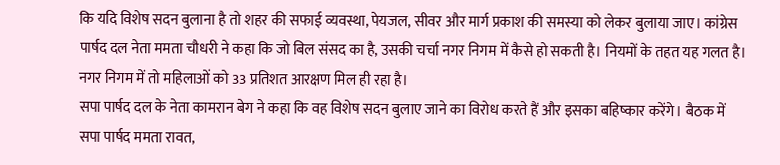कि यदि विशेष सदन बुलाना है तो शहर की सफाई व्यवस्था, पेयजल, सीवर और मार्ग प्रकाश की समस्या को लेकर बुलाया जाए। कांग्रेस पार्षद दल नेता ममता चौधरी ने कहा कि जो बिल संसद का है, उसकी चर्चा नगर निगम में कैसे हो सकती है। नियमों के तहत यह गलत है। नगर निगम में तो महिलाओं को 33 प्रतिशत आरक्षण मिल ही रहा है।
सपा पार्षद दल के नेता कामरान बेग ने कहा कि वह विशेष सदन बुलाए जाने का विरोध करते हैं और इसका बहिष्कार करेंगे। बैठक में सपा पार्षद ममता रावत,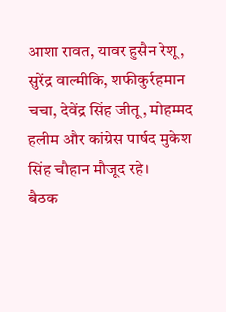आशा रावत, यावर हुसैन रेशू, सुरेंद्र वाल्मीकि, शफीकुर्रहमान चचा, देवेंद्र सिंह जीतू, मोहम्मद हलीम और कांग्रेस पार्षद मुकेश सिंह चौहान मौजूद रहे।
बैठक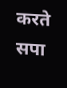करते सपा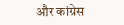और कांग्रेस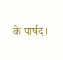के पार्षद।